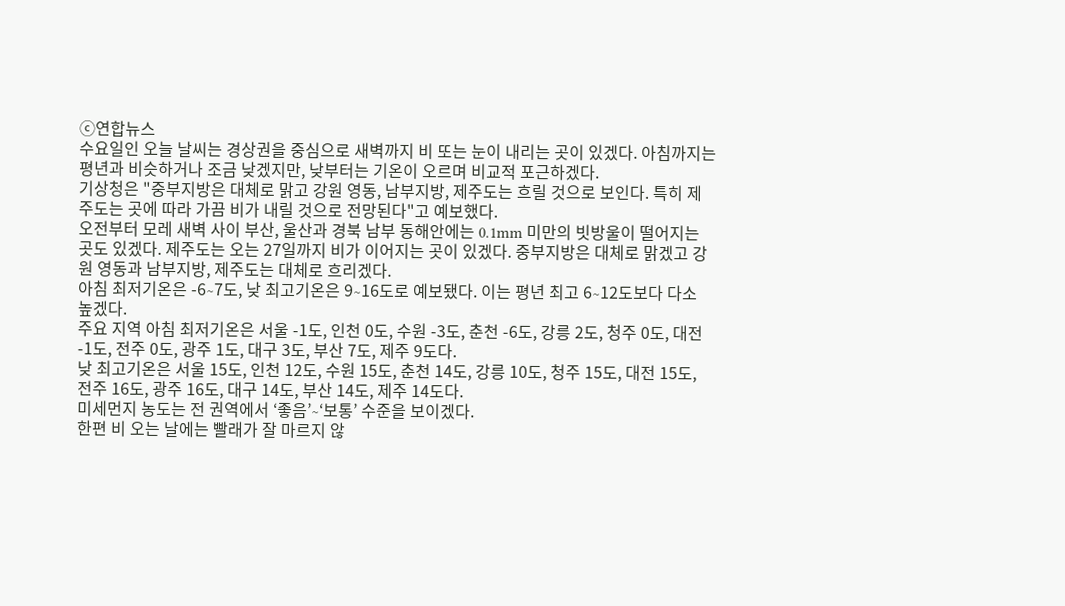ⓒ연합뉴스
수요일인 오늘 날씨는 경상권을 중심으로 새벽까지 비 또는 눈이 내리는 곳이 있겠다. 아침까지는 평년과 비슷하거나 조금 낮겠지만, 낮부터는 기온이 오르며 비교적 포근하겠다.
기상청은 "중부지방은 대체로 맑고 강원 영동, 남부지방, 제주도는 흐릴 것으로 보인다. 특히 제주도는 곳에 따라 가끔 비가 내릴 것으로 전망된다"고 예보했다.
오전부터 모레 새벽 사이 부산, 울산과 경북 남부 동해안에는 0.1mm 미만의 빗방울이 떨어지는 곳도 있겠다. 제주도는 오는 27일까지 비가 이어지는 곳이 있겠다. 중부지방은 대체로 맑겠고 강원 영동과 남부지방, 제주도는 대체로 흐리겠다.
아침 최저기온은 -6∼7도, 낮 최고기온은 9∼16도로 예보됐다. 이는 평년 최고 6∼12도보다 다소 높겠다.
주요 지역 아침 최저기온은 서울 -1도, 인천 0도, 수원 -3도, 춘천 -6도, 강릉 2도, 청주 0도, 대전 -1도, 전주 0도, 광주 1도, 대구 3도, 부산 7도, 제주 9도다.
낮 최고기온은 서울 15도, 인천 12도, 수원 15도, 춘천 14도, 강릉 10도, 청주 15도, 대전 15도, 전주 16도, 광주 16도, 대구 14도, 부산 14도, 제주 14도다.
미세먼지 농도는 전 권역에서 ‘좋음’∼‘보통’ 수준을 보이겠다.
한편 비 오는 날에는 빨래가 잘 마르지 않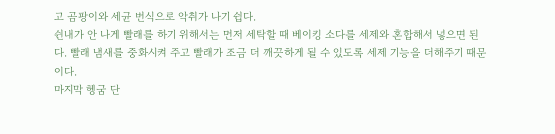고 곰팡이와 세균 번식으로 악취가 나기 쉽다.
쉰내가 안 나게 빨래를 하기 위해서는 먼저 세탁할 때 베이킹 소다를 세제와 혼합해서 넣으면 된다. 빨래 냄새를 중화시켜 주고 빨래가 조금 더 깨끗하게 될 수 있도록 세제 기능을 더해주기 때문이다.
마지막 헹굼 단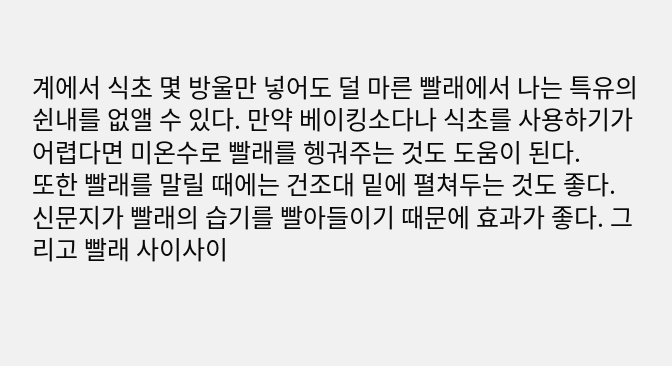계에서 식초 몇 방울만 넣어도 덜 마른 빨래에서 나는 특유의 쉰내를 없앨 수 있다. 만약 베이킹소다나 식초를 사용하기가 어렵다면 미온수로 빨래를 헹궈주는 것도 도움이 된다.
또한 빨래를 말릴 때에는 건조대 밑에 펼쳐두는 것도 좋다. 신문지가 빨래의 습기를 빨아들이기 때문에 효과가 좋다. 그리고 빨래 사이사이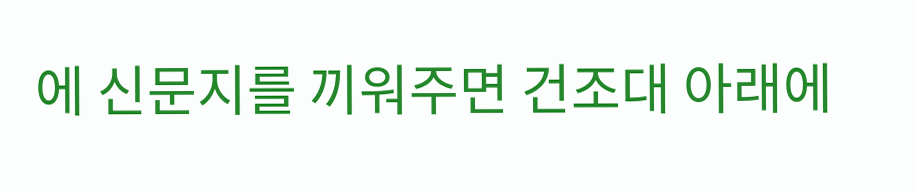에 신문지를 끼워주면 건조대 아래에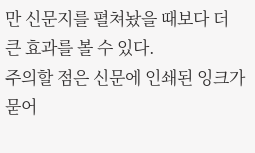만 신문지를 펼쳐놨을 때보다 더 큰 효과를 볼 수 있다.
주의할 점은 신문에 인쇄된 잉크가 묻어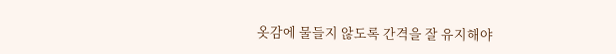옷감에 물들지 않도록 간격을 잘 유지해야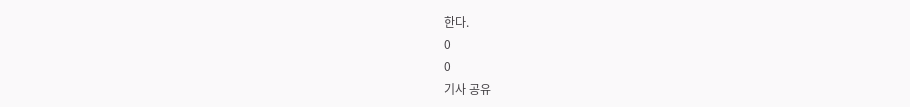한다.
0
0
기사 공유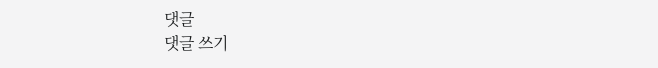댓글
댓글 쓰기